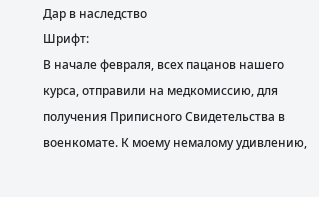Дар в наследство
Шрифт:
В начале февраля, всех пацанов нашего курса, отправили на медкомиссию, для получения Приписного Свидетельства в военкомате. К моему немалому удивлению,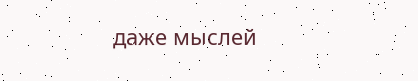даже мыслей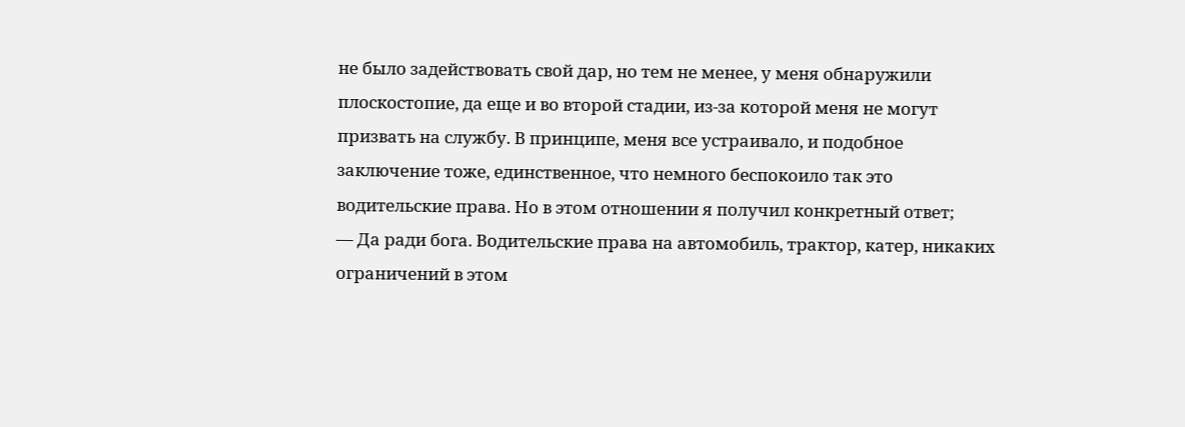не было задействовать свой дар, но тем не менее, у меня обнаружили плоскостопие, да еще и во второй стадии, из-за которой меня не могут призвать на службу. В принципе, меня все устраивало, и подобное заключение тоже, единственное, что немного беспокоило так это водительские права. Но в этом отношении я получил конкретный ответ;
— Да ради бога. Водительские права на автомобиль, трактор, катер, никаких ограничений в этом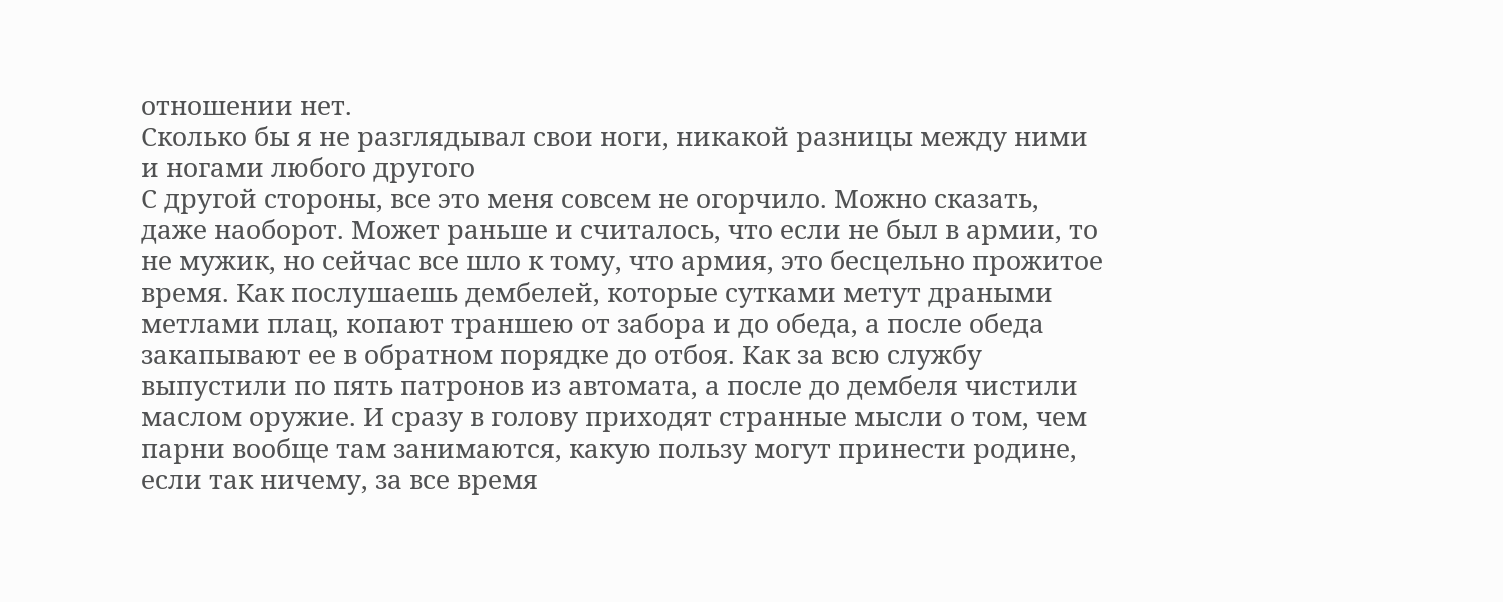отношении нет.
Сколько бы я не разглядывал свои ноги, никакой разницы между ними и ногами любого другого
С другой стороны, все это меня совсем не огорчило. Можно сказать, даже наоборот. Может раньше и считалось, что если не был в армии, то не мужик, но сейчас все шло к тому, что армия, это бесцельно прожитое время. Как послушаешь дембелей, которые сутками метут драными метлами плац, копают траншею от забора и до обеда, а после обеда закапывают ее в обратном порядке до отбоя. Как за всю службу выпустили по пять патронов из автомата, а после до дембеля чистили маслом оружие. И сразу в голову приходят странные мысли о том, чем парни вообще там занимаются, какую пользу могут принести родине, если так ничему, за все время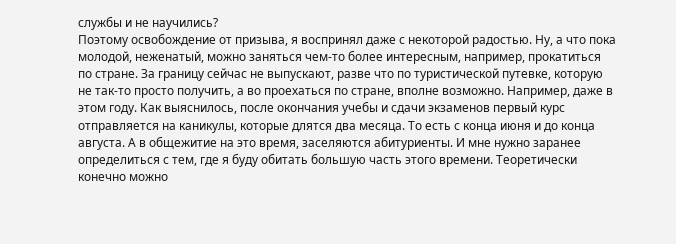службы и не научились?
Поэтому освобождение от призыва, я воспринял даже с некоторой радостью. Ну, а что пока молодой, неженатый, можно заняться чем-то более интересным, например, прокатиться по стране. За границу сейчас не выпускают, разве что по туристической путевке, которую не так-то просто получить, а во проехаться по стране, вполне возможно. Например, даже в этом году. Как выяснилось, после окончания учебы и сдачи экзаменов первый курс отправляется на каникулы, которые длятся два месяца. То есть с конца июня и до конца августа. А в общежитие на это время, заселяются абитуриенты. И мне нужно заранее определиться с тем, где я буду обитать большую часть этого времени. Теоретически конечно можно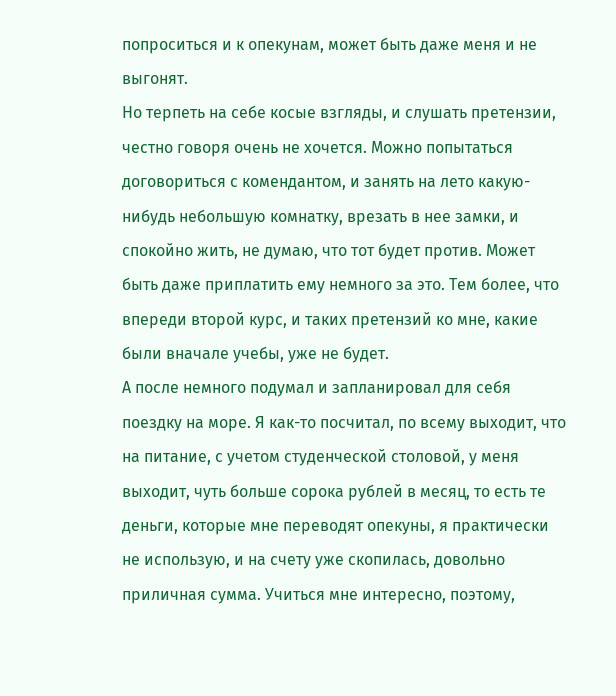попроситься и к опекунам, может быть даже меня и не выгонят.
Но терпеть на себе косые взгляды, и слушать претензии, честно говоря очень не хочется. Можно попытаться договориться с комендантом, и занять на лето какую-нибудь небольшую комнатку, врезать в нее замки, и спокойно жить, не думаю, что тот будет против. Может быть даже приплатить ему немного за это. Тем более, что впереди второй курс, и таких претензий ко мне, какие были вначале учебы, уже не будет.
А после немного подумал и запланировал для себя поездку на море. Я как-то посчитал, по всему выходит, что на питание, с учетом студенческой столовой, у меня выходит, чуть больше сорока рублей в месяц, то есть те деньги, которые мне переводят опекуны, я практически не использую, и на счету уже скопилась, довольно приличная сумма. Учиться мне интересно, поэтому,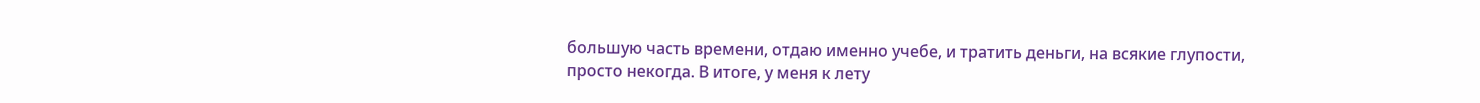большую часть времени, отдаю именно учебе, и тратить деньги, на всякие глупости, просто некогда. В итоге, у меня к лету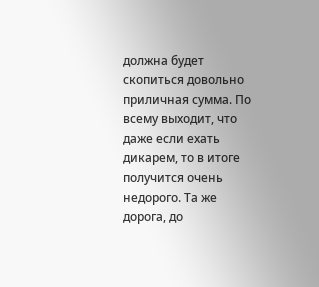должна будет скопиться довольно приличная сумма. По всему выходит, что даже если ехать дикарем, то в итоге получится очень недорого. Та же дорога, до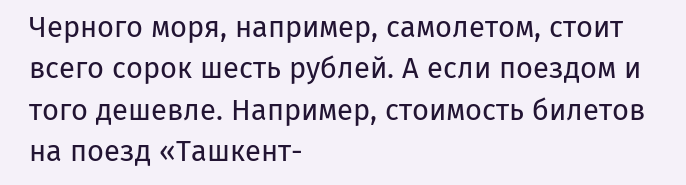Черного моря, например, самолетом, стоит всего сорок шесть рублей. А если поездом и того дешевле. Например, стоимость билетов на поезд «Ташкент-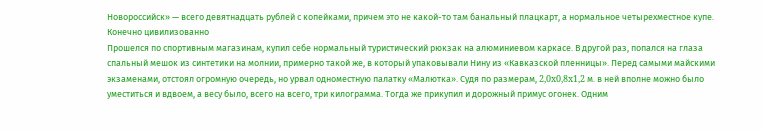Новороссийск» — всего девятнадцать рублей с копейками, причем это не какой-то там банальный плацкарт, а нормальное четырехместное купе.
Конечно цивилизованно
Прошелся по спортивным магазинам, купил себе нормальный туристический рюкзак на алюминиевом каркасе. В другой раз, попался на глаза спальный мешок из синтетики на молнии, примерно такой же, в который упаковывали Нину из «Кавказской пленницы». Перед самыми майскими экзаменами, отстоял огромную очередь, но урвал одноместную палатку «Малютка». Судя по размерам, 2,0x0,8x1,2 м. в ней вполне можно было уместиться и вдвоем, а весу было, всего на всего, три килограмма. Тогда же прикупил и дорожный примус огонек. Одним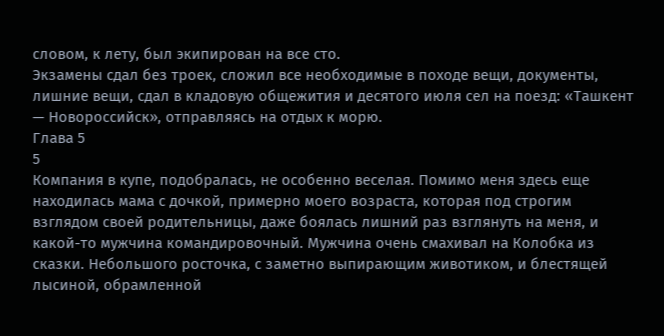словом, к лету, был экипирован на все сто.
Экзамены сдал без троек, сложил все необходимые в походе вещи, документы, лишние вещи, сдал в кладовую общежития и десятого июля сел на поезд: «Ташкент — Новороссийск», отправляясь на отдых к морю.
Глава 5
5
Компания в купе, подобралась, не особенно веселая. Помимо меня здесь еще находилась мама с дочкой, примерно моего возраста, которая под строгим взглядом своей родительницы, даже боялась лишний раз взглянуть на меня, и какой-то мужчина командировочный. Мужчина очень смахивал на Колобка из сказки. Небольшого росточка, с заметно выпирающим животиком, и блестящей лысиной, обрамленной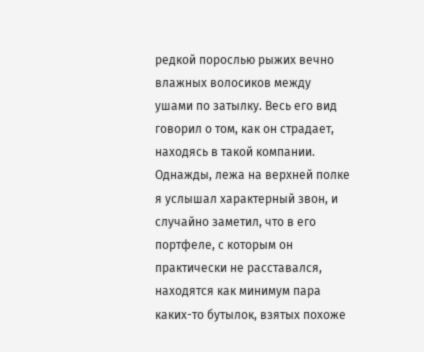редкой порослью рыжих вечно влажных волосиков между ушами по затылку. Весь его вид говорил о том, как он страдает, находясь в такой компании. Однажды, лежа на верхней полке я услышал характерный звон, и случайно заметил, что в его портфеле, с которым он практически не расставался, находятся как минимум пара каких-то бутылок, взятых похоже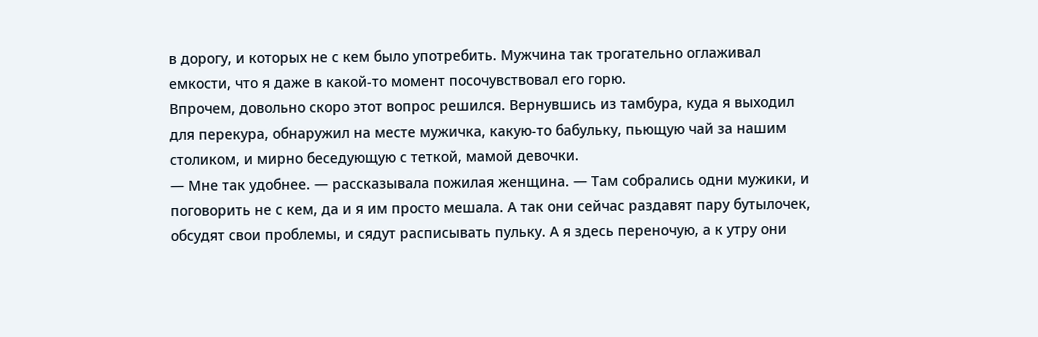в дорогу, и которых не с кем было употребить. Мужчина так трогательно оглаживал емкости, что я даже в какой-то момент посочувствовал его горю.
Впрочем, довольно скоро этот вопрос решился. Вернувшись из тамбура, куда я выходил для перекура, обнаружил на месте мужичка, какую-то бабульку, пьющую чай за нашим столиком, и мирно беседующую с теткой, мамой девочки.
— Мне так удобнее. — рассказывала пожилая женщина. — Там собрались одни мужики, и поговорить не с кем, да и я им просто мешала. А так они сейчас раздавят пару бутылочек, обсудят свои проблемы, и сядут расписывать пульку. А я здесь переночую, а к утру они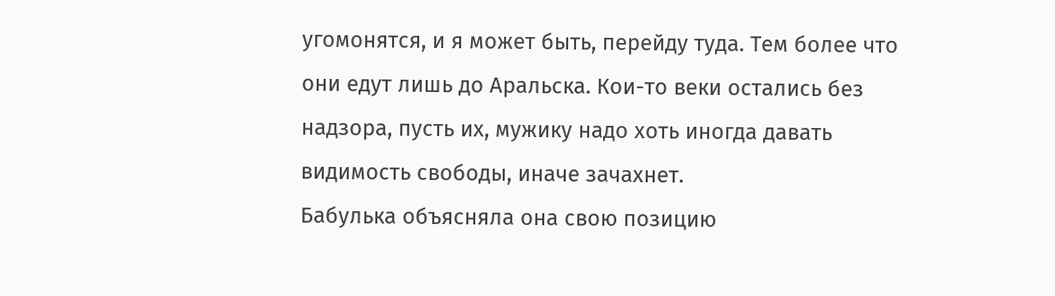угомонятся, и я может быть, перейду туда. Тем более что они едут лишь до Аральска. Кои-то веки остались без надзора, пусть их, мужику надо хоть иногда давать видимость свободы, иначе зачахнет.
Бабулька объясняла она свою позицию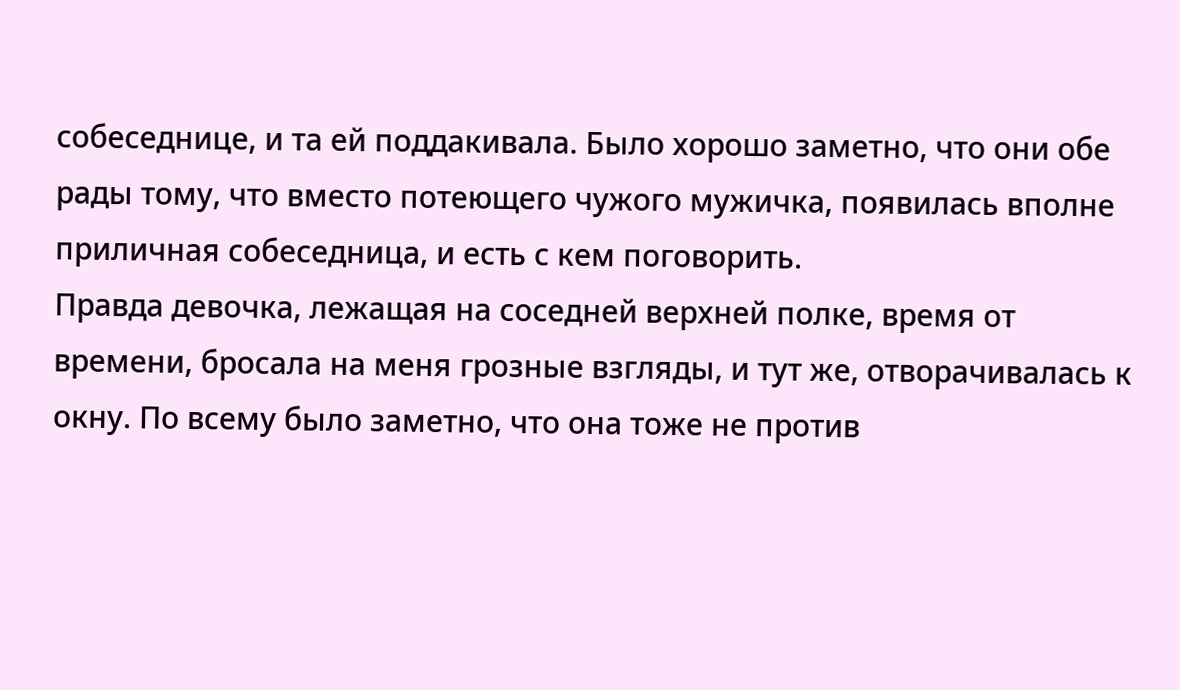собеседнице, и та ей поддакивала. Было хорошо заметно, что они обе рады тому, что вместо потеющего чужого мужичка, появилась вполне приличная собеседница, и есть с кем поговорить.
Правда девочка, лежащая на соседней верхней полке, время от времени, бросала на меня грозные взгляды, и тут же, отворачивалась к окну. По всему было заметно, что она тоже не против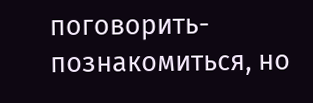поговорить-познакомиться, но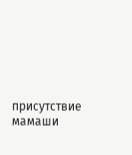присутствие мамаши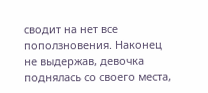сводит на нет все поползновения. Наконец не выдержав, девочка поднялась со своего места,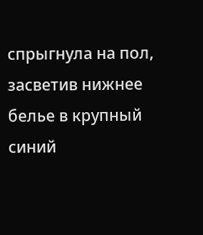спрыгнула на пол, засветив нижнее белье в крупный синий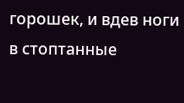горошек, и вдев ноги в стоптанные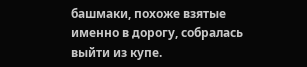башмаки, похоже взятые именно в дорогу, собралась выйти из купе.